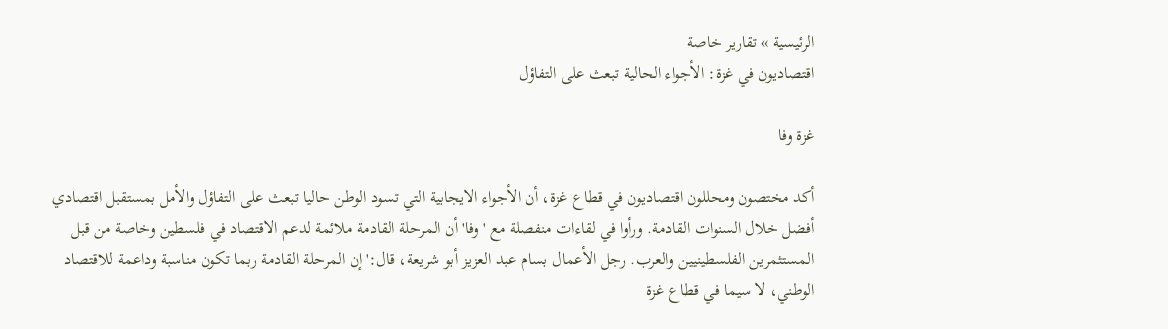الرئيسية » تقارير خاصة
اقتصاديون في غزة: الأجواء الحالية تبعث على التفاؤل

غزة وفا

أكد مختصون ومحللون اقتصاديون في قطاع غزة، أن الأجواء الايجابية التي تسود الوطن حاليا تبعث على التفاؤل والأمل بمستقبل اقتصادي أفضل خلال السنوات القادمة. ورأوا في لقاءات منفصلة مع 'وفا' أن المرحلة القادمة ملائمة لدعم الاقتصاد في فلسطين وخاصة من قبل المستثمرين الفلسطينيين والعرب. رجل الأعمال بسام عبد العزيز أبو شريعة، قال:'إن المرحلة القادمة ربما تكون مناسبة وداعمة للاقتصاد الوطني، لا سيما في قطاع غزة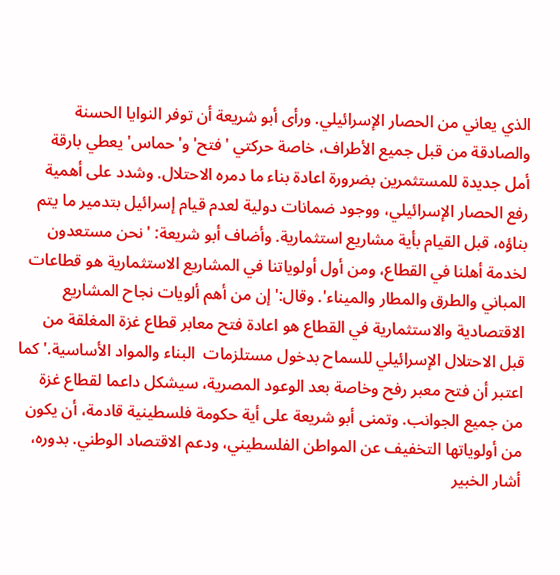الذي يعاني من الحصار الإسرائيلي. ورأى أبو شريعة أن توفر النوايا الحسنة والصادقة من قبل جميع الأطراف، خاصة حركتي 'فتح' و'حماس' يعطي بارقة أمل جديدة للمستثمرين بضرورة اعادة بناء ما دمره الاحتلال. وشدد على أهمية رفع الحصار الإسرائيلي، ووجود ضمانات دولية لعدم قيام إسرائيل بتدمير ما يتم بناؤه، قبل القيام بأية مشاريع استثمارية. وأضاف أبو شريعة: 'نحن مستعدون لخدمة أهلنا في القطاع، ومن أول أولوياتنا في المشاريع الاستثمارية هو قطاعات المباني والطرق والمطار والميناء'. وقال:'إن من أهم ألويات نجاح المشاريع الاقتصادية والاستثمارية في القطاع هو اعادة فتح معابر قطاع غزة المغلقة من قبل الاحتلال الإسرائيلي للسماح بدخول مستلزمات  البناء والمواد الأساسية.' كما اعتبر أن فتح معبر رفح وخاصة بعد الوعود المصرية، سيشكل داعما لقطاع غزة من جميع الجوانب. وتمنى أبو شريعة على أية حكومة فلسطينية قادمة، أن يكون من أولوياتها التخفيف عن المواطن الفلسطيني، ودعم الاقتصاد الوطني. بدوره، أشار الخبير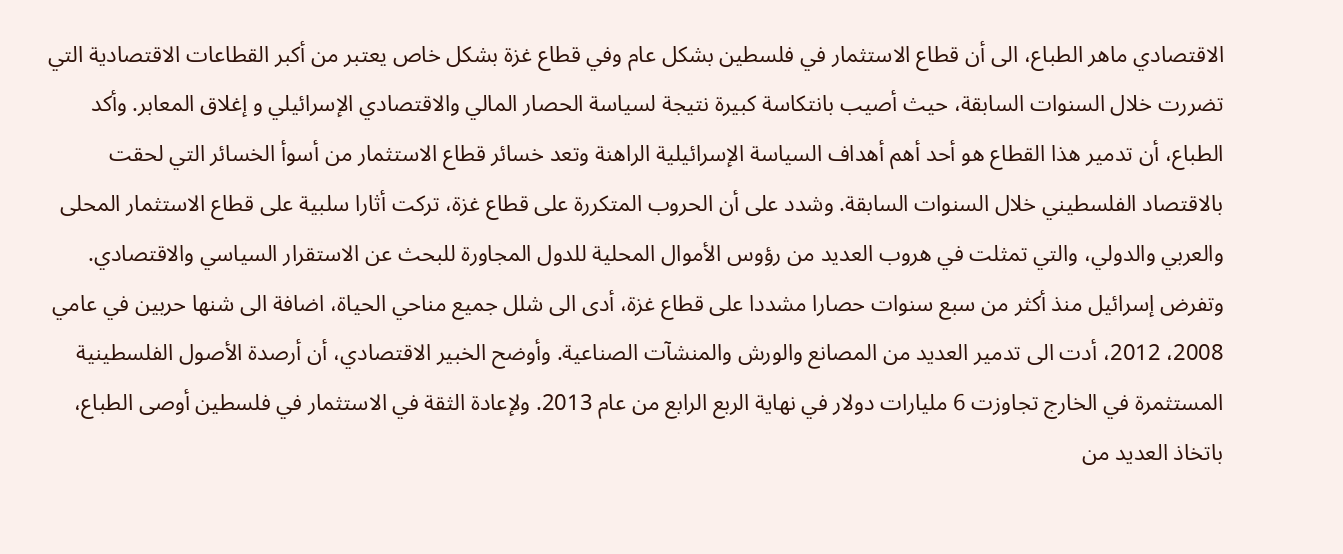الاقتصادي ماهر الطباع، الى أن قطاع الاستثمار في فلسطين بشكل عام وفي قطاع غزة بشكل خاص يعتبر من أكبر القطاعات الاقتصادية التي تضررت خلال السنوات السابقة، حيث أصيب بانتكاسة كبيرة نتيجة لسياسة الحصار المالي والاقتصادي الإسرائيلي و إغلاق المعابر. وأكد الطباع، أن تدمير هذا القطاع هو أحد أهم أهداف السياسة الإسرائيلية الراهنة وتعد خسائر قطاع الاستثمار من أسوأ الخسائر التي لحقت بالاقتصاد الفلسطيني خلال السنوات السابقة. وشدد على أن الحروب المتكررة على قطاع غزة، تركت أثارا سلبية على قطاع الاستثمار المحلى والعربي والدولي، والتي تمثلت في هروب العديد من رؤوس الأموال المحلية للدول المجاورة للبحث عن الاستقرار السياسي والاقتصادي. وتفرض إسرائيل منذ أكثر من سبع سنوات حصارا مشددا على قطاع غزة، أدى الى شلل جميع مناحي الحياة، اضافة الى شنها حربين في عامي 2008، 2012، أدت الى تدمير العديد من المصانع والورش والمنشآت الصناعية. وأوضح الخبير الاقتصادي، أن أرصدة الأصول الفلسطينية المستثمرة في الخارج تجاوزت 6 مليارات دولار في نهاية الربع الرابع من عام 2013. ولإعادة الثقة في الاستثمار في فلسطين أوصى الطباع، باتخاذ العديد من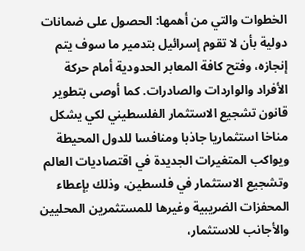الخطوات والتي من أهمها: الحصول على ضمانات دولية بأن لا تقوم إسرائيل بتدمير ما سوف يتم إنجازه، وفتح كافة المعابر الحدودية أمام حركة الأفراد والواردات والصادرات. كما أوصى بتطوير قانون تشجيع الاستثمار الفلسطيني لكي يشكل مناخا استثماريا جاذبا ومنافسا للدول المحيطة ويواكب المتغيرات الجديدة في اقتصاديات العالم وتشجيع الاستثمار في فلسطين، وذلك بإعطاء المحفزات الضريبية وغيرها للمستثمرين المحليين والأجانب للاستثمار،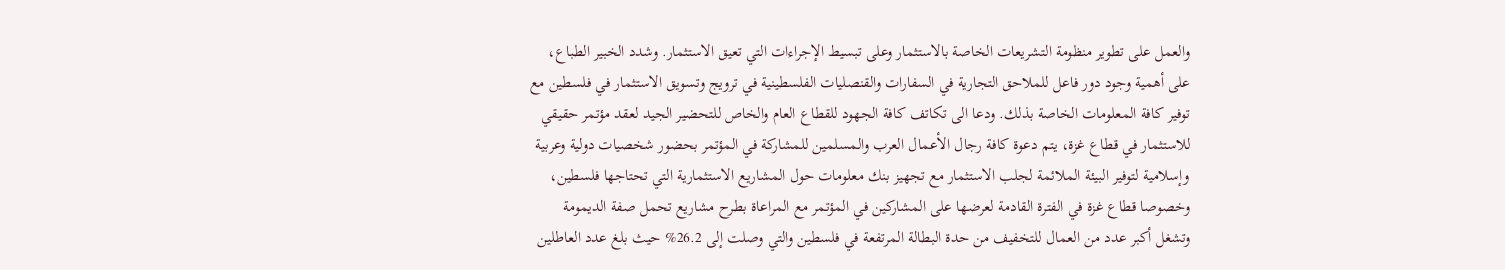والعمل على تطوير منظومة التشريعات الخاصة بالاستثمار وعلى تبسيط الإجراءات التي تعيق الاستثمار. وشدد الخبير الطباع، على أهمية وجود دور فاعل للملاحق التجارية في السفارات والقنصليات الفلسطينية في ترويج وتسويق الاستثمار في فلسطين مع توفير كافة المعلومات الخاصة بذلك. ودعا الى تكاتف كافة الجهود للقطاع العام والخاص للتحضير الجيد لعقد مؤتمر حقيقي للاستثمار في قطاع غزة، يتم دعوة كافة رجال الأعمال العرب والمسلمين للمشاركة في المؤتمر بحضور شخصيات دولية وعربية وإسلامية لتوفير البيئة الملائمة لجلب الاستثمار مع تجهيز بنك معلومات حول المشاريع الاستثمارية التي تحتاجها فلسطين، وخصوصا قطاع غزة في الفترة القادمة لعرضها على المشاركين في المؤتمر مع المراعاة بطرح مشاريع تحمل صفة الديمومة وتشغل أكبر عدد من العمال للتخفيف من حدة البطالة المرتفعة في فلسطين والتي وصلت إلى 26.2% حيث بلغ عدد العاطلين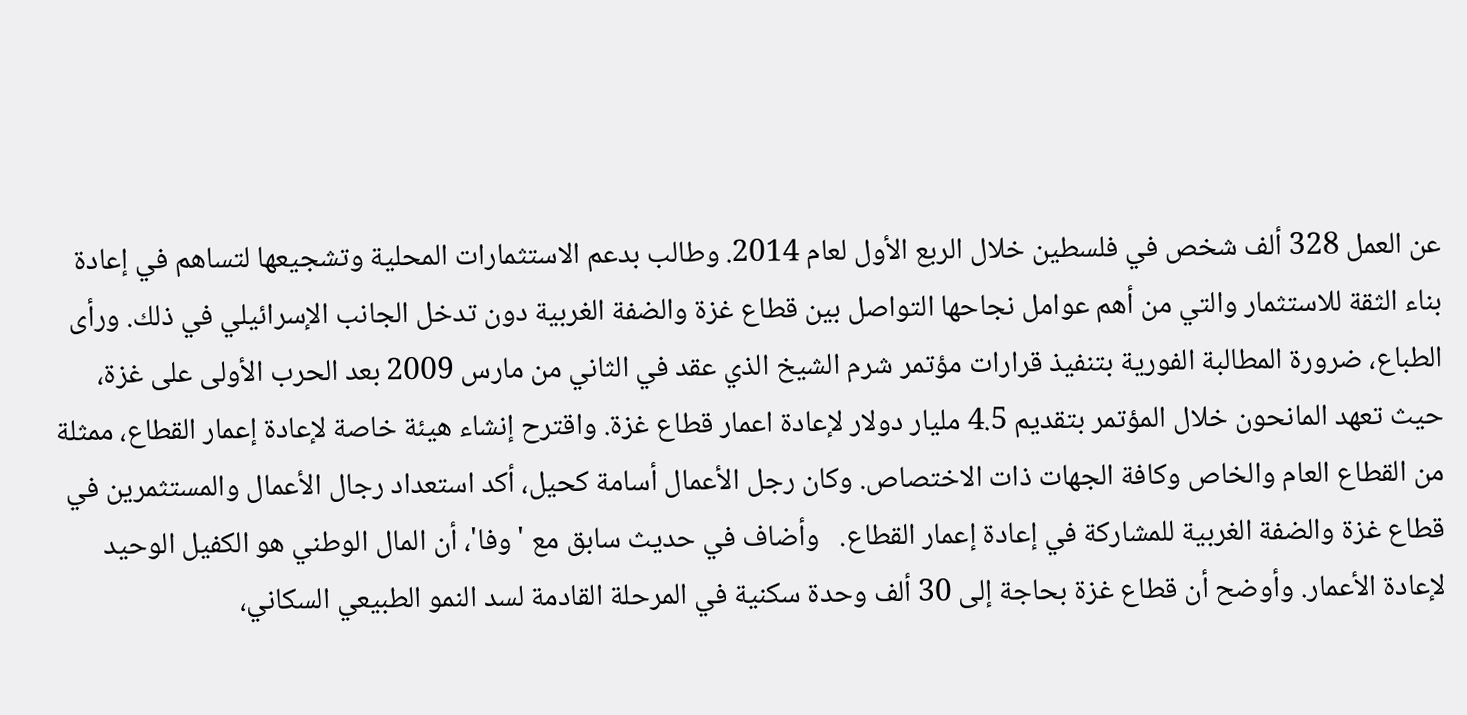عن العمل 328 ألف شخص في فلسطين خلال الربع الأول لعام 2014. وطالب بدعم الاستثمارات المحلية وتشجيعها لتساهم في إعادة بناء الثقة للاستثمار والتي من أهم عوامل نجاحها التواصل بين قطاع غزة والضفة الغربية دون تدخل الجانب الإسرائيلي في ذلك. ورأى الطباع، ضرورة المطالبة الفورية بتنفيذ قرارات مؤتمر شرم الشيخ الذي عقد في الثاني من مارس 2009 بعد الحرب الأولى على غزة، حيث تعهد المانحون خلال المؤتمر بتقديم 4.5 مليار دولار لإعادة اعمار قطاع غزة. واقترح إنشاء هيئة خاصة لإعادة إعمار القطاع، ممثلة من القطاع العام والخاص وكافة الجهات ذات الاختصاص. وكان رجل الأعمال أسامة كحيل، أكد استعداد رجال الأعمال والمستثمرين في قطاع غزة والضفة الغربية للمشاركة في إعادة إعمار القطاع.   وأضاف في حديث سابق مع 'وفا'، أن المال الوطني هو الكفيل الوحيد لإعادة الأعمار. وأوضح أن قطاع غزة بحاجة إلى 30 ألف وحدة سكنية في المرحلة القادمة لسد النمو الطبيعي السكاني،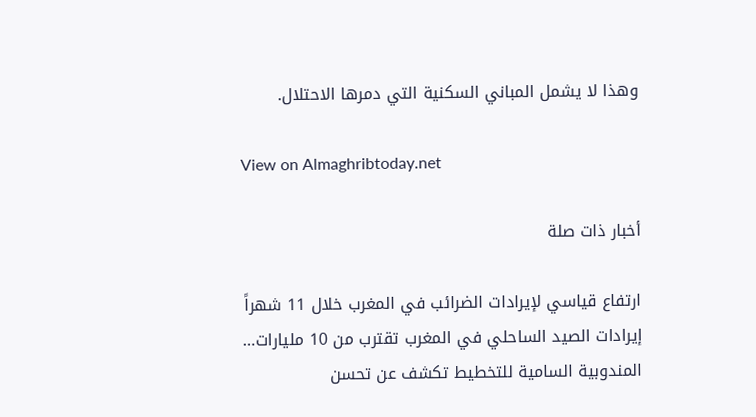وهذا لا يشمل المباني السكنية التي دمرها الاحتلال.

View on Almaghribtoday.net

أخبار ذات صلة

ارتفاع قياسي لإيرادات الضرائب في المغرب خلال 11 شهراً
إيرادات الصيد الساحلي في المغرب تقترب من 10 مليارات…
المندوبية السامية للتخطيط تكشف عن تحسن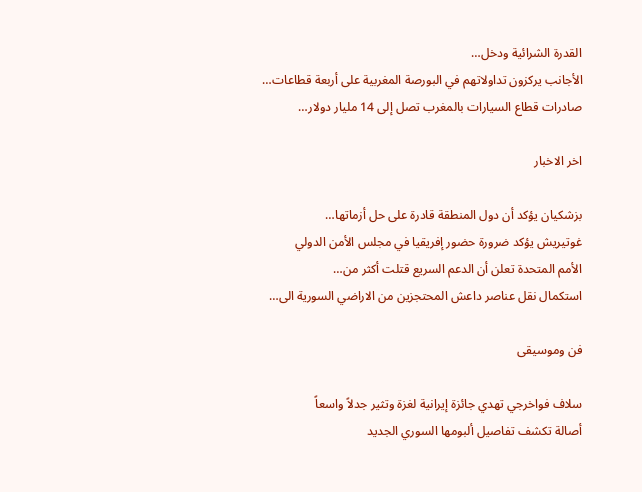القدرة الشرائية ودخل…
الأجانب يركزون تداولاتهم في البورصة المغربية على أربعة قطاعات…
صادرات قطاع السيارات بالمغرب تصل إلى 14 مليار دولار…

اخر الاخبار

بزشكيان يؤكد أن دول المنطقة قادرة على حل أزماتها…
غوتيريش يؤكد ضرورة حضور إفريقيا في مجلس الأمن الدولي
الأمم المتحدة تعلن أن الدعم السريع قتلت أكثر من…
استكمال نقل عناصر داعش المحتجزين من الاراضي السورية الى…

فن وموسيقى

سلاف فواخرجي تهدي جائزة إيرانية لغزة وتثير جدلاً واسعاً
أصالة تكشف تفاصيل ألبومها السوري الجديد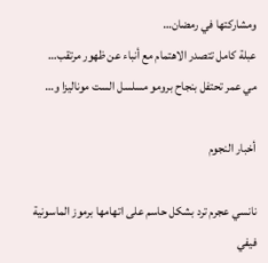ومشاركتها في رمضان…
عبلة كامل تتصدر الاهتمام مع أنباء عن ظهور مرتقب…
مي عمر تحتفل بنجاح برومو مسلسل الست موناليزا و…

أخبار النجوم

نانسي عجرم ترد بشكل حاسم على اتهامها برموز الماسونية
فيفي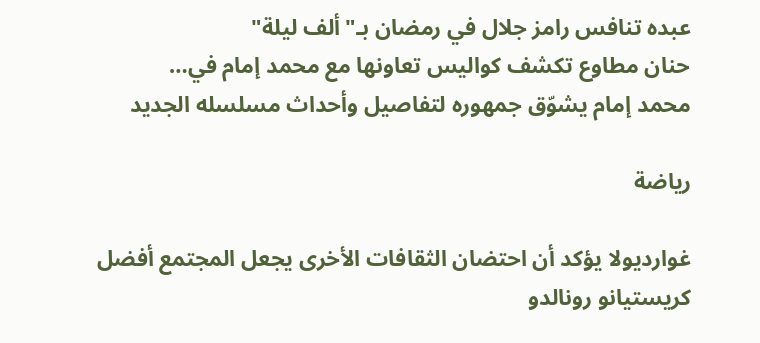عبده تنافس رامز جلال في رمضان بـ"ألف ليلة"
حنان مطاوع تكشف كواليس تعاونها مع محمد إمام في…
محمد إمام يشوّق جمهوره لتفاصيل وأحداث مسلسله الجديد

رياضة

غوارديولا يؤكد أن احتضان الثقافات الأخرى يجعل المجتمع أفضل
كريستيانو رونالدو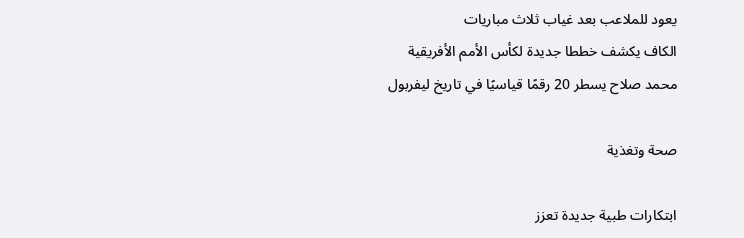يعود للملاعب بعد غياب ثلاث مباريات
الكاف يكشف خططا جديدة لكأس الأمم الأفريقية
محمد صلاح يسطر 20 رقمًا قياسيًا في تاريخ ليفربول

صحة وتغذية

ابتكارات طبية جديدة تعزز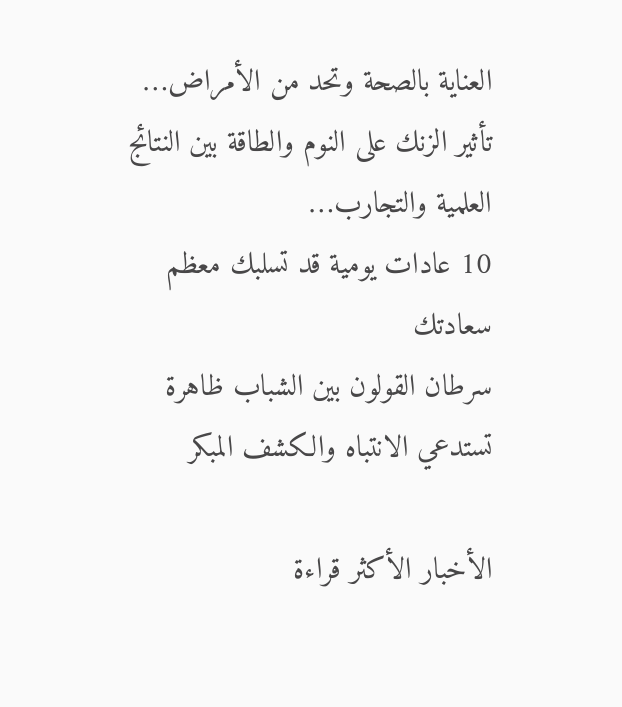العناية بالصحة وتحد من الأمراض…
تأثير الزنك على النوم والطاقة بين النتائج العلمية والتجارب…
10 عادات يومية قد تسلبك معظم سعادتك
سرطان القولون بين الشباب ظاهرة تستدعي الانتباه والكشف المبكر

الأخبار الأكثر قراءة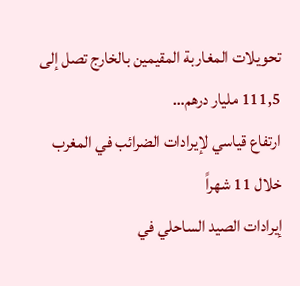تحويلات المغاربة المقيمين بالخارج تصل إلى 111,5 مليار درهم…
ارتفاع قياسي لإيرادات الضرائب في المغرب خلال 11 شهراً
إيرادات الصيد الساحلي في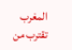المغرب تقترب من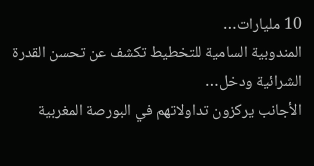10 مليارات…
المندوبية السامية للتخطيط تكشف عن تحسن القدرة الشرائية ودخل…
الأجانب يركزون تداولاتهم في البورصة المغربية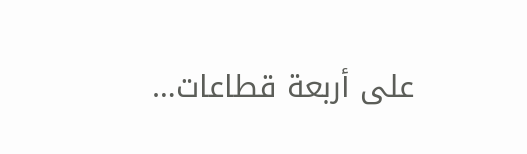على أربعة قطاعات…